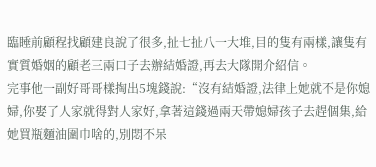臨睡前顧程找顧建良說了很多,扯七扯八一大堆,目的隻有兩樣,讓隻有實質婚姻的顧老三兩口子去辦結婚證,再去大隊開介紹信。
完事他一副好哥哥樣掏出5塊錢說:“沒有結婚證,法律上她就不是你媳婦,你娶了人家就得對人家好,拿著這錢過兩天帶媳婦孩子去趕個集,給她買瓶麵油圍巾啥的,別悶不呆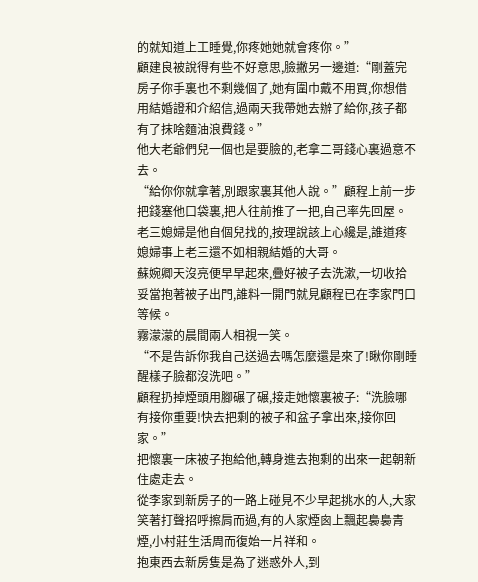的就知道上工睡覺,你疼她她就會疼你。”
顧建良被說得有些不好意思,臉撇另一邊道:“剛蓋完房子你手裏也不剩幾個了,她有圍巾戴不用買,你想借用結婚證和介紹信,過兩天我帶她去辦了給你,孩子都有了抹啥麵油浪費錢。”
他大老爺們兒一個也是要臉的,老拿二哥錢心裏過意不去。
“給你你就拿著,別跟家裏其他人說。”顧程上前一步把錢塞他口袋裏,把人往前推了一把,自己率先回屋。
老三媳婦是他自個兒找的,按理說該上心纔是,誰道疼媳婦事上老三還不如相親結婚的大哥。
蘇婉卿天沒亮便早早起來,疊好被子去洗漱,一切收拾妥當抱著被子出門,誰料一開門就見顧程已在李家門口等候。
霧濛濛的晨間兩人相視一笑。
“不是告訴你我自己送過去嗎怎麼還是來了!瞅你剛睡醒樣子臉都沒洗吧。”
顧程扔掉煙頭用腳碾了碾,接走她懷裏被子:“洗臉哪有接你重要!快去把剩的被子和盆子拿出來,接你回家。”
把懷裏一床被子抱給他,轉身進去抱剩的出來一起朝新住處走去。
從李家到新房子的一路上碰見不少早起挑水的人,大家笑著打聲招呼擦肩而過,有的人家煙囪上飄起裊裊青煙,小村莊生活周而復始一片祥和。
抱東西去新房隻是為了迷惑外人,到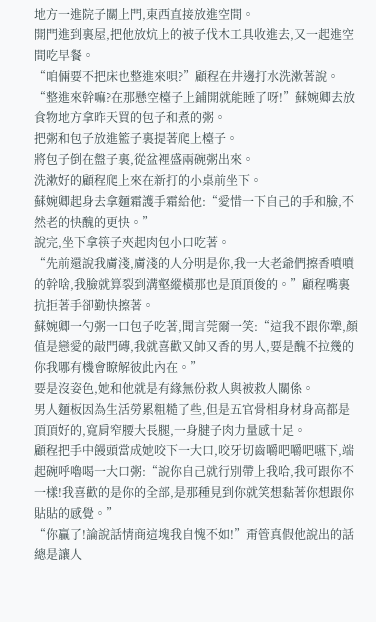地方一進院子關上門,東西直接放進空間。
開門進到裏屋,把他放炕上的被子伐木工具收進去,又一起進空間吃早餐。
“咱倆要不把床也整進來唄?”顧程在井邊打水洗漱著說。
“整進來幹嘛?在那懸空檯子上鋪開就能睡了呀!”蘇婉卿去放食物地方拿昨天買的包子和煮的粥。
把粥和包子放進籃子裏提著爬上檯子。
將包子倒在盤子裏,從盆裡盛兩碗粥出來。
洗漱好的顧程爬上來在新打的小桌前坐下。
蘇婉卿起身去拿麵霜護手霜給他:“愛惜一下自己的手和臉,不然老的快醜的更快。”
說完,坐下拿筷子夾起肉包小口吃著。
“先前還說我膚淺,膚淺的人分明是你,我一大老爺們擦香噴噴的幹啥,我臉就算裂到溝壑縱橫那也是頂頂俊的。”顧程嘴裏抗拒著手卻勤快擦著。
蘇婉卿一勺粥一口包子吃著,聞言莞爾一笑:“這我不跟你犟,顏值是戀愛的敲門磚,我就喜歡又帥又香的男人,要是醜不拉幾的你我哪有機會瞭解彼此內在。”
要是沒姿色,她和他就是有緣無份救人與被救人關係。
男人麵板因為生活勞累粗糙了些,但是五官骨相身材身高都是頂頂好的,寬肩窄腰大長腿,一身腱子肉力量感十足。
顧程把手中饅頭當成她咬下一大口,咬牙切齒嚼吧嚼吧嚥下,端起碗呼嚕喝一大口粥:“說你自己就行別帶上我哈,我可跟你不一樣!我喜歡的是你的全部,是那種見到你就笑想黏著你想跟你貼貼的感覺。”
“你贏了!論說話情商這塊我自愧不如!”甭管真假他說出的話總是讓人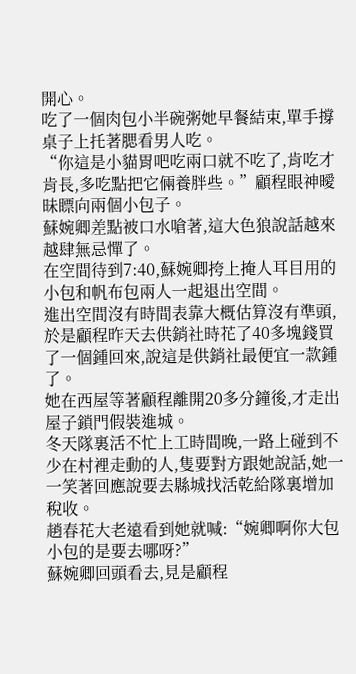開心。
吃了一個肉包小半碗粥她早餐結束,單手撐桌子上托著腮看男人吃。
“你這是小貓胃吧吃兩口就不吃了,肯吃才肯長,多吃點把它倆養胖些。”顧程眼神曖昧瞟向兩個小包子。
蘇婉卿差點被口水嗆著,這大色狼說話越來越肆無忌憚了。
在空間待到7:40,蘇婉卿挎上掩人耳目用的小包和帆布包兩人一起退出空間。
進出空間沒有時間表靠大概估算沒有準頭,於是顧程昨天去供銷社時花了40多塊錢買了一個鍾回來,說這是供銷社最便宜一款鍾了。
她在西屋等著顧程離開20多分鐘後,才走出屋子鎖門假裝進城。
冬天隊裏活不忙上工時間晚,一路上碰到不少在村裡走動的人,隻要對方跟她說話,她一一笑著回應說要去縣城找活乾給隊裏增加稅收。
趙春花大老遠看到她就喊:“婉卿啊你大包小包的是要去哪呀?”
蘇婉卿回頭看去,見是顧程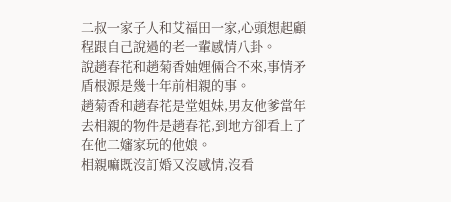二叔一家子人和艾福田一家,心頭想起顧程跟自己說過的老一輩感情八卦。
說趙春花和趙菊香妯娌倆合不來,事情矛盾根源是幾十年前相親的事。
趙菊香和趙春花是堂姐妹,男友他爹當年去相親的物件是趙春花,到地方卻看上了在他二嬸家玩的他娘。
相親嘛既沒訂婚又沒感情,沒看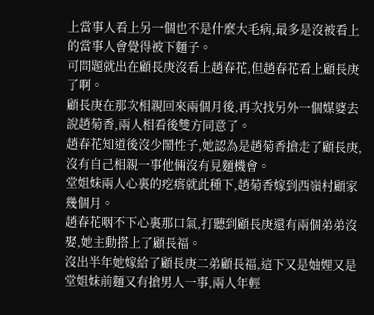上當事人看上另一個也不是什麼大毛病,最多是沒被看上的當事人會覺得被下麵子。
可問題就出在顧長庚沒看上趙春花,但趙春花看上顧長庚了啊。
顧長庚在那次相親回來兩個月後,再次找另外一個媒婆去說趙菊香,兩人相看後雙方同意了。
趙春花知道後沒少鬧性子,她認為是趙菊香搶走了顧長庚,沒有自己相親一事他倆沒有見麵機會。
堂姐妹兩人心裏的疙瘩就此種下,趙菊香嫁到西嶺村顧家幾個月。
趙春花咽不下心裏那口氣,打聽到顧長庚還有兩個弟弟沒娶,她主動搭上了顧長福。
沒出半年她嫁給了顧長庚二弟顧長福,這下又是妯娌又是堂姐妹前麵又有搶男人一事,兩人年輕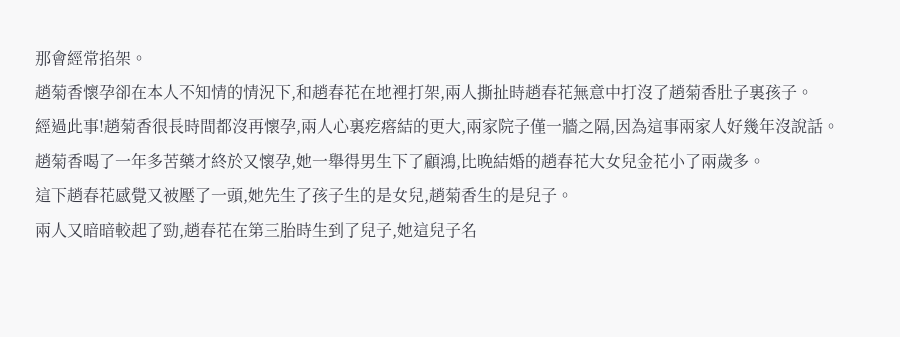那會經常掐架。
趙菊香懷孕卻在本人不知情的情況下,和趙春花在地裡打架,兩人撕扯時趙春花無意中打沒了趙菊香肚子裏孩子。
經過此事!趙菊香很長時間都沒再懷孕,兩人心裏疙瘩結的更大,兩家院子僅一牆之隔,因為這事兩家人好幾年沒說話。
趙菊香喝了一年多苦藥才終於又懷孕,她一舉得男生下了顧鴻,比晚結婚的趙春花大女兒金花小了兩歲多。
這下趙春花感覺又被壓了一頭,她先生了孩子生的是女兒,趙菊香生的是兒子。
兩人又暗暗較起了勁,趙春花在第三胎時生到了兒子,她這兒子名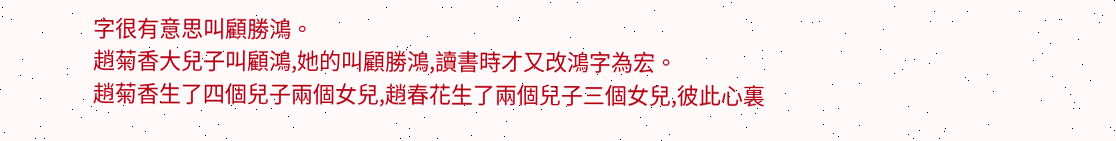字很有意思叫顧勝鴻。
趙菊香大兒子叫顧鴻,她的叫顧勝鴻,讀書時才又改鴻字為宏。
趙菊香生了四個兒子兩個女兒,趙春花生了兩個兒子三個女兒,彼此心裏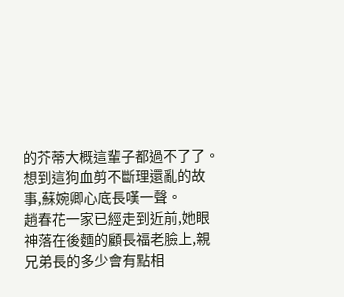的芥蒂大概這輩子都過不了了。
想到這狗血剪不斷理還亂的故事,蘇婉卿心底長嘆一聲。
趙春花一家已經走到近前,她眼神落在後麵的顧長福老臉上,親兄弟長的多少會有點相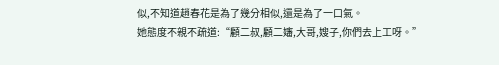似,不知道趙春花是為了幾分相似,還是為了一口氣。
她態度不親不疏道:“顧二叔,顧二嬸,大哥,嫂子,你們去上工呀。”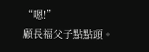“嗯!”
顧長福父子點點頭。